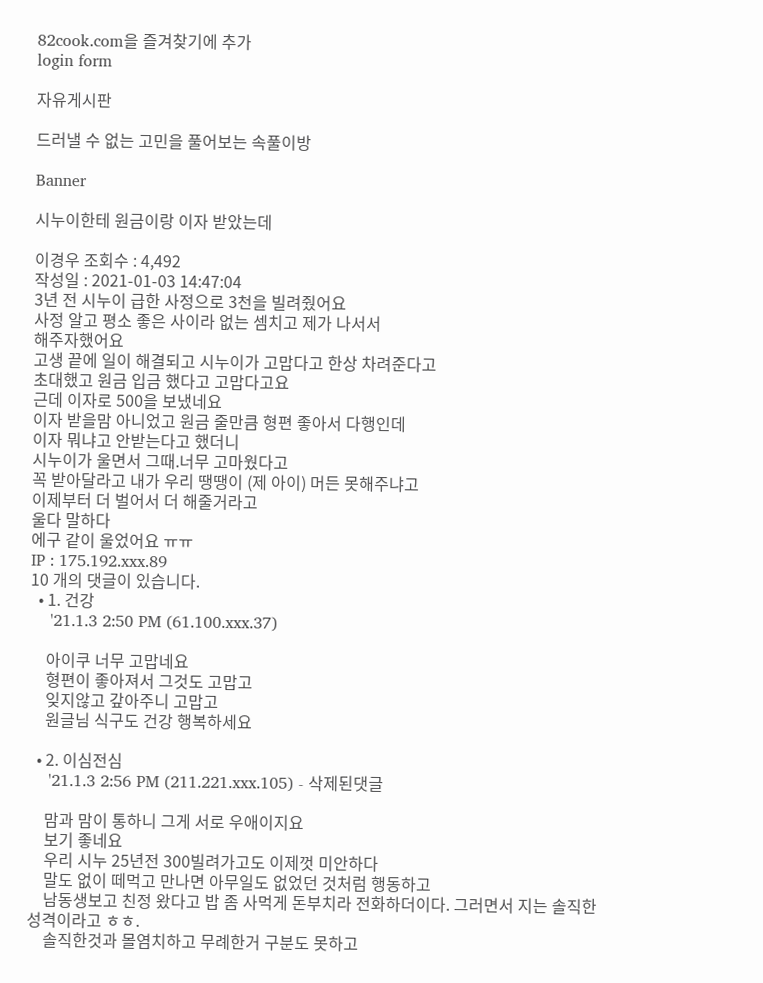82cook.com을 즐겨찾기에 추가
login form

자유게시판

드러낼 수 없는 고민을 풀어보는 속풀이방

Banner

시누이한테 원금이랑 이자 받았는데

이경우 조회수 : 4,492
작성일 : 2021-01-03 14:47:04
3년 전 시누이 급한 사정으로 3천을 빌려줬어요
사정 알고 평소 좋은 사이라 없는 셈치고 제가 나서서
해주자했어요
고생 끝에 일이 해결되고 시누이가 고맙다고 한상 차려준다고
초대했고 원금 입금 했다고 고맙다고요
근데 이자로 500을 보냈네요
이자 받을맘 아니었고 원금 줄만큼 형편 좋아서 다행인데
이자 뭐냐고 안받는다고 했더니
시누이가 울면서 그때.너무 고마웠다고
꼭 받아달라고 내가 우리 땡땡이 (제 아이) 머든 못해주냐고
이제부터 더 벌어서 더 해줄거라고
울다 말하다
에구 같이 울었어요 ㅠㅠ
IP : 175.192.xxx.89
10 개의 댓글이 있습니다.
  • 1. 건강
    '21.1.3 2:50 PM (61.100.xxx.37)

    아이쿠 너무 고맙네요
    형편이 좋아져서 그것도 고맙고
    잊지않고 갚아주니 고맙고
    원글님 식구도 건강 행복하세요

  • 2. 이심전심
    '21.1.3 2:56 PM (211.221.xxx.105) - 삭제된댓글

    맘과 맘이 통하니 그게 서로 우애이지요
    보기 좋네요
    우리 시누 25년전 300빌려가고도 이제껏 미안하다
    말도 없이 떼먹고 만나면 아무일도 없었던 것처럼 행동하고
    남동생보고 친정 왔다고 밥 좀 사먹게 돈부치라 전화하더이다. 그러면서 지는 솔직한 성격이라고 ㅎㅎ.
    솔직한것과 몰염치하고 무례한거 구분도 못하고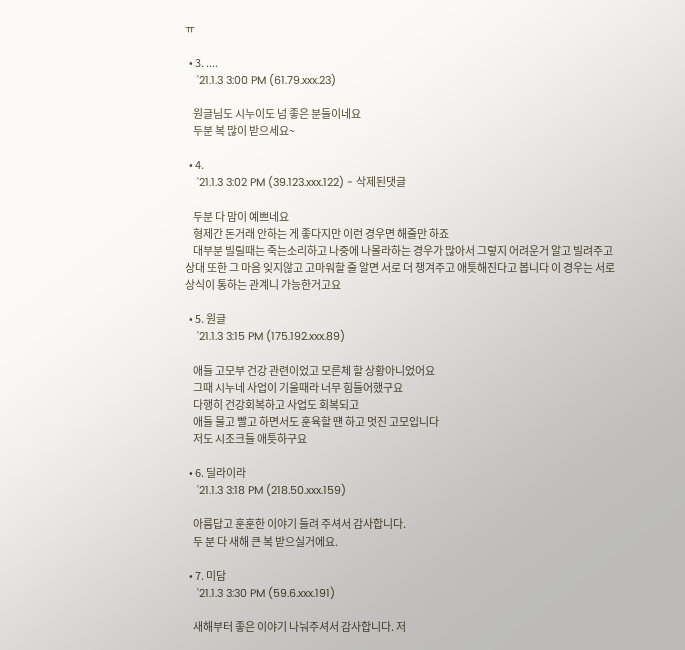ㅠ

  • 3. ....
    '21.1.3 3:00 PM (61.79.xxx.23)

    원글님도 시누이도 넘 좋은 분들이네요
    두분 복 많이 받으세요~

  • 4.
    '21.1.3 3:02 PM (39.123.xxx.122) - 삭제된댓글

    두분 다 맘이 예쁘네요
    형제간 돈거래 안하는 게 좋다지만 이런 경우면 해줄만 하죠
    대부분 빌릴때는 죽는소리하고 나중에 나몰라하는 경우가 많아서 그렇지 어려운거 알고 빌려주고 상대 또한 그 마음 잊지않고 고마워할 줄 알면 서로 더 챙겨주고 애틋해진다고 봅니다 이 경우는 서로 상식이 통하는 관계니 가능한거고요

  • 5. 원글
    '21.1.3 3:15 PM (175.192.xxx.89)

    애들 고모부 건강 관련이었고 모른체 할 상황아니었어요
    그때 시누네 사업이 기울때라 너무 힘들어했구요
    다행히 건강회복하고 사업도 회복되고
    애들 물고 빨고 하면서도 훈육할 떈 하고 멋진 고모입니다
    저도 시조크들 애틋하구요

  • 6. 딜라이라
    '21.1.3 3:18 PM (218.50.xxx.159)

    아름답고 훈훈한 이야기 들려 주셔서 감사합니다.
    두 분 다 새해 큰 복 받으실거에요.

  • 7. 미담
    '21.1.3 3:30 PM (59.6.xxx.191)

    새해부터 좋은 이야기 나눠주셔서 감사합니다. 저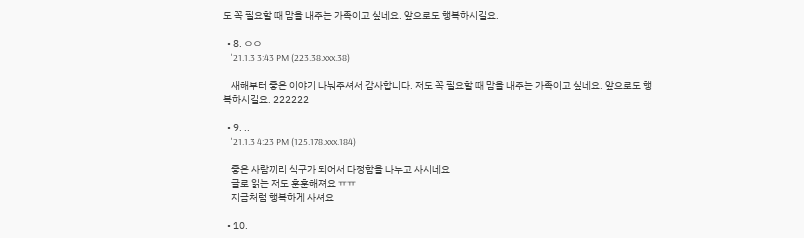도 꼭 필요할 때 맘을 내주는 가족이고 싶네요. 앞으로도 행복하시길요.

  • 8. ㅇㅇ
    '21.1.3 3:43 PM (223.38.xxx.38)

    새해부터 좋은 이야기 나눠주셔서 감사합니다. 저도 꼭 필요할 때 맘을 내주는 가족이고 싶네요. 앞으로도 행복하시길요. 222222

  • 9. ..
    '21.1.3 4:23 PM (125.178.xxx.184)

    좋은 사람끼리 식구가 되어서 다정함을 나누고 사시네요
    글로 읽는 저도 훈훈해져요 ㅠㅠ
    지금처럼 행복하게 사셔요

  • 10.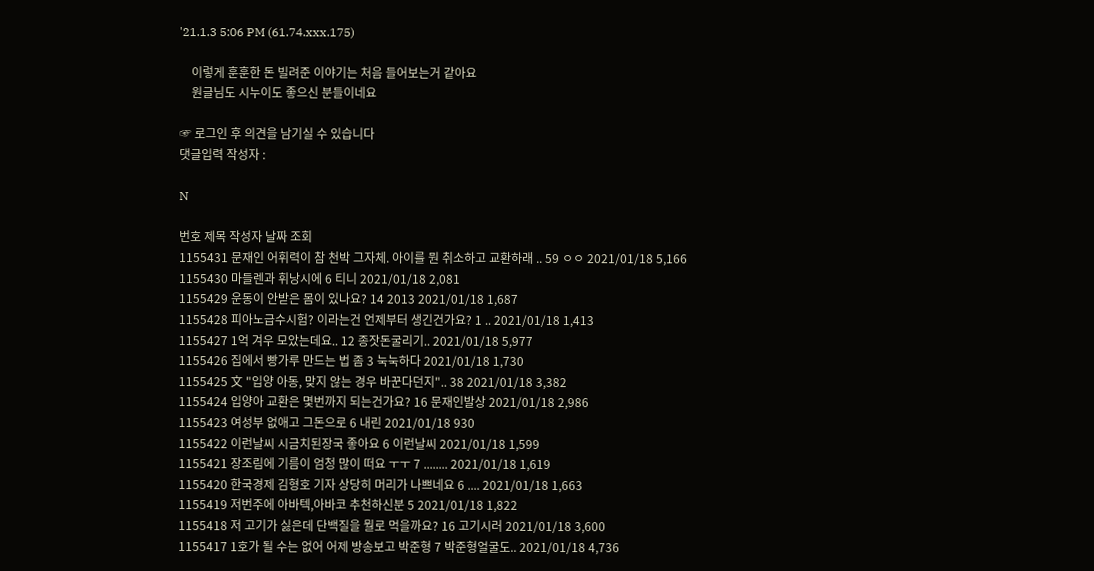'21.1.3 5:06 PM (61.74.xxx.175)

    이렇게 훈훈한 돈 빌려준 이야기는 처음 들어보는거 같아요
    원글님도 시누이도 좋으신 분들이네요

☞ 로그인 후 의견을 남기실 수 있습니다
댓글입력 작성자 :

N

번호 제목 작성자 날짜 조회
1155431 문재인 어휘력이 참 천박 그자체. 아이를 뭔 취소하고 교환하래 .. 59 ㅇㅇ 2021/01/18 5,166
1155430 마들렌과 휘낭시에 6 티니 2021/01/18 2,081
1155429 운동이 안받은 몸이 있나요? 14 2013 2021/01/18 1,687
1155428 피아노급수시험? 이라는건 언제부터 생긴건가요? 1 .. 2021/01/18 1,413
1155427 1억 겨우 모았는데요.. 12 종잣돈굴리기.. 2021/01/18 5,977
1155426 집에서 빵가루 만드는 법 좀 3 눅눅하다 2021/01/18 1,730
1155425 文 "입양 아동, 맞지 않는 경우 바꾼다던지".. 38 2021/01/18 3,382
1155424 입양아 교환은 몇번까지 되는건가요? 16 문재인발상 2021/01/18 2,986
1155423 여성부 없애고 그돈으로 6 내린 2021/01/18 930
1155422 이런날씨 시금치된장국 좋아요 6 이런날씨 2021/01/18 1,599
1155421 장조림에 기름이 엄청 많이 떠요 ㅜㅜ 7 ........ 2021/01/18 1,619
1155420 한국경제 김형호 기자 상당히 머리가 나쁘네요 6 .... 2021/01/18 1,663
1155419 저번주에 아바텍,아바코 추천하신분 5 2021/01/18 1,822
1155418 저 고기가 싫은데 단백질을 뭘로 먹을까요? 16 고기시러 2021/01/18 3,600
1155417 1호가 될 수는 없어 어제 방송보고 박준형 7 박준형얼굴도.. 2021/01/18 4,736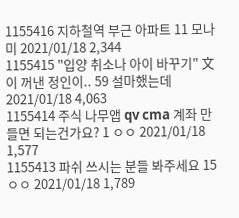1155416 지하철역 부근 아파트 11 모나미 2021/01/18 2,344
1155415 "입양 취소나 아이 바꾸기" 文이 꺼낸 정인이.. 59 설마했는데 2021/01/18 4,063
1155414 주식 나무앱 qv cma 계좌 만들면 되는건가요? 1 ㅇㅇ 2021/01/18 1,577
1155413 파쉬 쓰시는 분들 봐주세요 15 ㅇㅇ 2021/01/18 1,789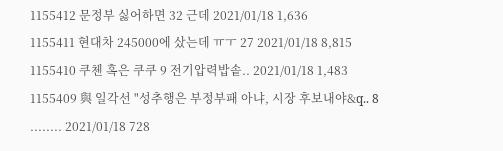1155412 문정부 싫어하면 32 근데 2021/01/18 1,636
1155411 현대차 245000에 샀는데 ㅠㅜ 27 2021/01/18 8,815
1155410 쿠첸 혹은 쿠쿠 9 전기압력밥솥.. 2021/01/18 1,483
1155409 與 일각선 "성추행은 부정부패 아냐, 시장 후보내야&q.. 8 ........ 2021/01/18 728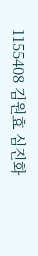1155408 김원효 심진화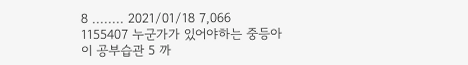8 ........ 2021/01/18 7,066
1155407 누군가가 있어야하는 중등아이 공부습관 5 까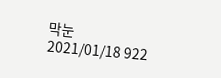막눈 2021/01/18 922